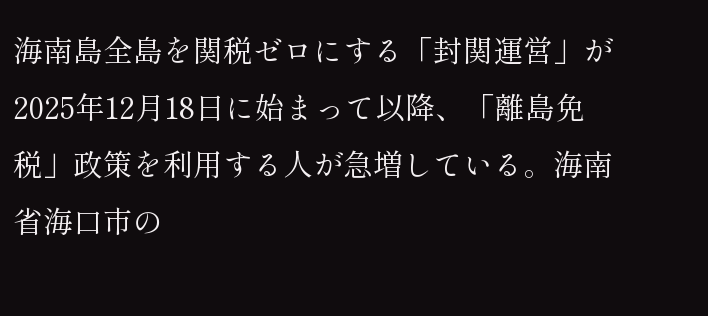海南島全島を関税ゼロにする「封関運営」が2025年12月18日に始まって以降、「離島免税」政策を利用する人が急増している。海南省海口市の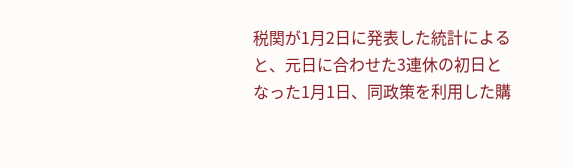税関が1月2日に発表した統計によると、元日に合わせた3連休の初日となった1月1日、同政策を利用した購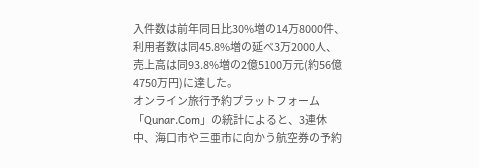入件数は前年同日比30%増の14万8000件、利用者数は同45.8%増の延べ3万2000人、売上高は同93.8%増の2億5100万元(約56億4750万円)に達した。
オンライン旅行予約プラットフォーム「Qunar.Com」の統計によると、3連休中、海口市や三亜市に向かう航空券の予約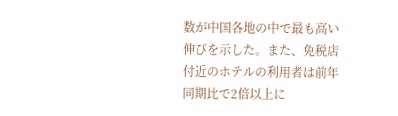数が中国各地の中で最も高い伸びを示した。また、免税店付近のホテルの利用者は前年同期比で2倍以上に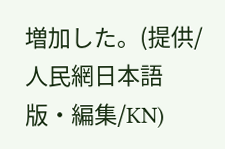増加した。(提供/人民網日本語版・編集/KN)